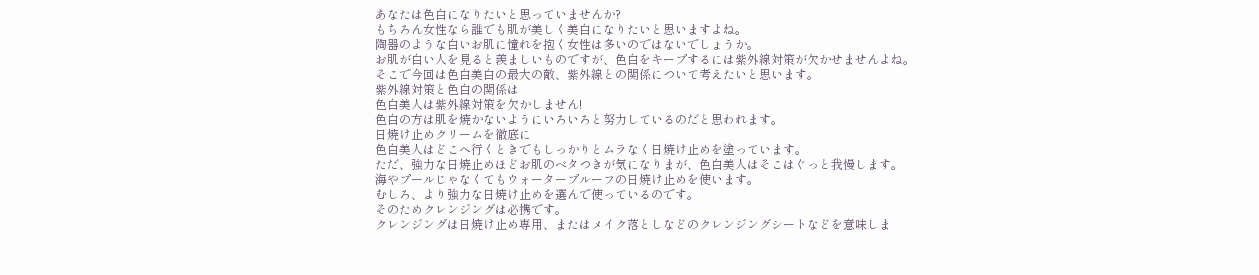あなたは色白になりたいと思っていませんか?
もちろん女性なら誰でも肌が美しく美白になりたいと思いますよね。
陶器のような白いお肌に憧れを抱く女性は多いのではないでしょうか。
お肌が白い人を見ると羨ましいものですが、色白をキープするには紫外線対策が欠かせませんよね。
そこで今回は色白美白の最大の敵、紫外線との関係について考えたいと思います。
紫外線対策と色白の関係は
色白美人は紫外線対策を欠かしません!
色白の方は肌を焼かないようにいろいろと努力しているのだと思われます。
日焼け止めクリームを徹底に
色白美人はどこへ行くときでもしっかりとムラなく日焼け止めを塗っています。
ただ、強力な日焼止めほどお肌のベタつきが気になりまが、色白美人はそこはぐっと我慢します。
海やプールじゃなくてもウォータープルーフの日焼け止めを使います。
むしろ、より強力な日焼け止めを選んで使っているのです。
そのためクレンジングは必携です。
クレンジングは日焼け止め専用、またはメイク落としなどのクレンジングシートなどを意味しま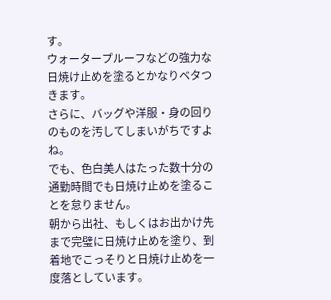す。
ウォータープルーフなどの強力な日焼け止めを塗るとかなりベタつきます。
さらに、バッグや洋服・身の回りのものを汚してしまいがちですよね。
でも、色白美人はたった数十分の通勤時間でも日焼け止めを塗ることを怠りません。
朝から出社、もしくはお出かけ先まで完璧に日焼け止めを塗り、到着地でこっそりと日焼け止めを一度落としています。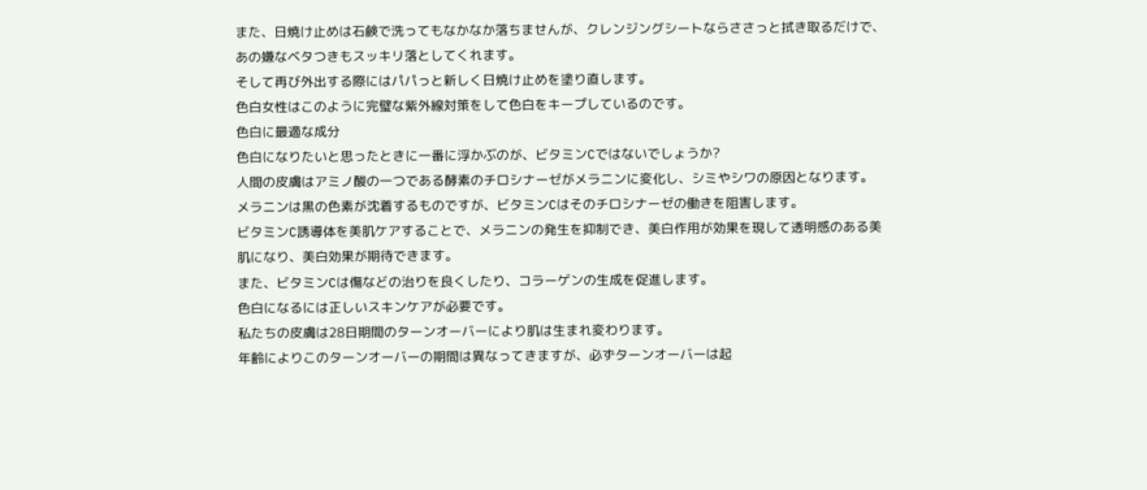また、日焼け止めは石鹸で洗ってもなかなか落ちませんが、クレンジングシートならささっと拭き取るだけで、あの嫌なベタつきもスッキリ落としてくれます。
そして再び外出する際にはパパっと新しく日焼け止めを塗り直します。
色白女性はこのように完璧な紫外線対策をして色白をキープしているのです。
色白に最適な成分
色白になりたいと思ったときに一番に浮かぶのが、ビタミンCではないでしょうか?
人間の皮膚はアミノ酸の一つである酵素のチロシナーゼがメラニンに変化し、シミやシワの原因となります。
メラニンは黒の色素が沈着するものですが、ビタミンCはそのチロシナーゼの働きを阻害します。
ビタミンC誘導体を美肌ケアすることで、メラニンの発生を抑制でき、美白作用が効果を現して透明感のある美肌になり、美白効果が期待できます。
また、ビタミンCは傷などの治りを良くしたり、コラーゲンの生成を促進します。
色白になるには正しいスキンケアが必要です。
私たちの皮膚は28日期間のターンオーバーにより肌は生まれ変わります。
年齢によりこのターンオーバーの期間は異なってきますが、必ずターンオーバーは起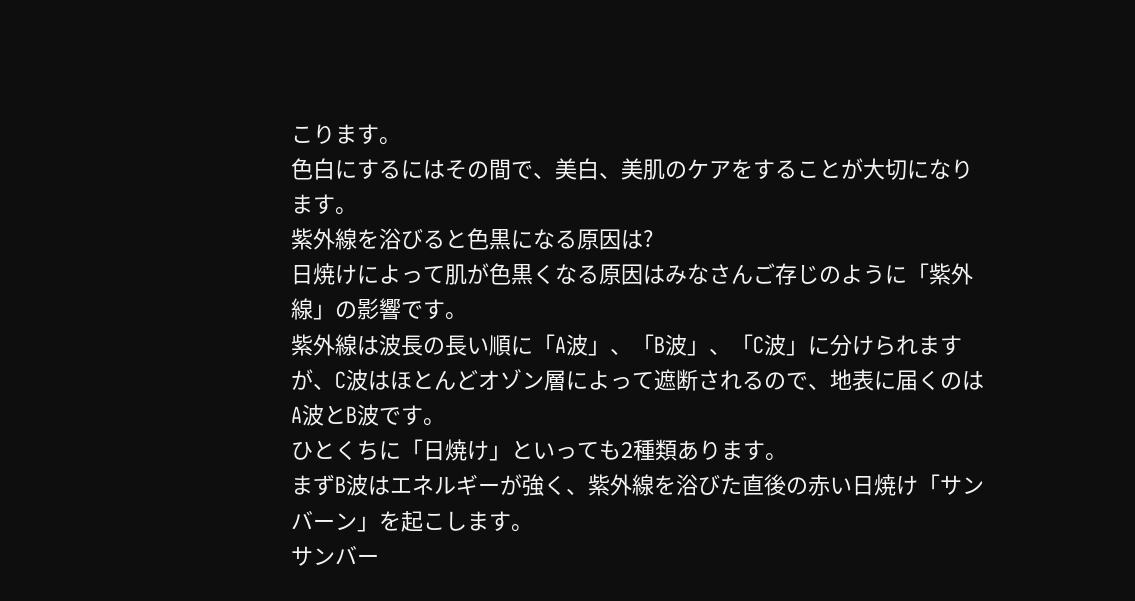こります。
色白にするにはその間で、美白、美肌のケアをすることが大切になります。
紫外線を浴びると色黒になる原因は?
日焼けによって肌が色黒くなる原因はみなさんご存じのように「紫外線」の影響です。
紫外線は波長の長い順に「A波」、「B波」、「C波」に分けられますが、C波はほとんどオゾン層によって遮断されるので、地表に届くのはA波とB波です。
ひとくちに「日焼け」といっても2種類あります。
まずB波はエネルギーが強く、紫外線を浴びた直後の赤い日焼け「サンバーン」を起こします。
サンバー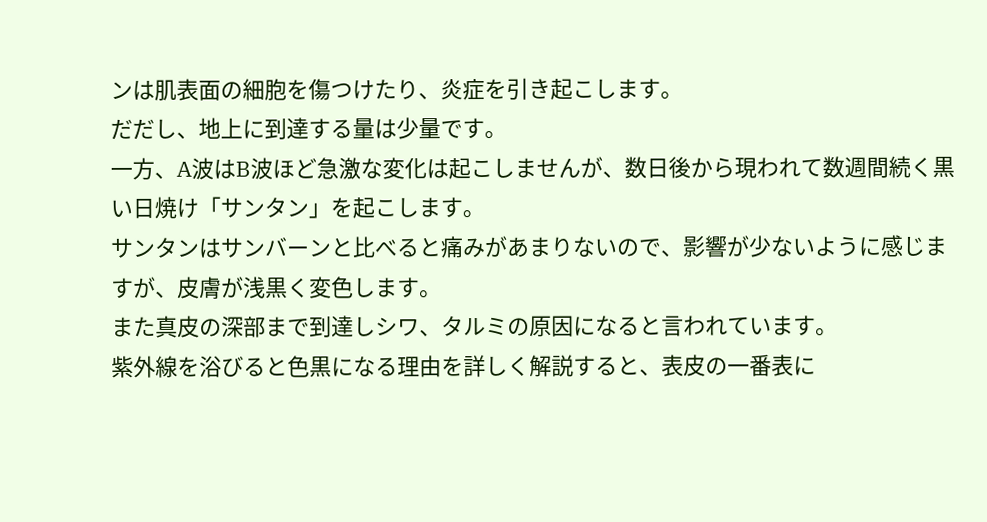ンは肌表面の細胞を傷つけたり、炎症を引き起こします。
だだし、地上に到達する量は少量です。
一方、A波はB波ほど急激な変化は起こしませんが、数日後から現われて数週間続く黒い日焼け「サンタン」を起こします。
サンタンはサンバーンと比べると痛みがあまりないので、影響が少ないように感じますが、皮膚が浅黒く変色します。
また真皮の深部まで到達しシワ、タルミの原因になると言われています。
紫外線を浴びると色黒になる理由を詳しく解説すると、表皮の一番表に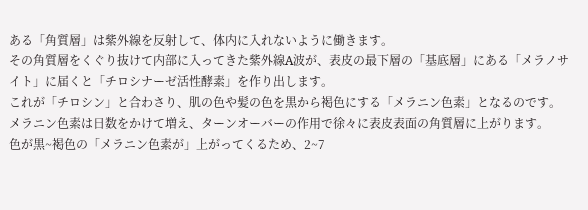ある「角質層」は紫外線を反射して、体内に入れないように働きます。
その角質層をくぐり抜けて内部に入ってきた紫外線A波が、表皮の最下層の「基底層」にある「メラノサイト」に届くと「チロシナーゼ活性酵素」を作り出します。
これが「チロシン」と合わさり、肌の色や髪の色を黒から褐色にする「メラニン色素」となるのです。
メラニン色素は日数をかけて増え、ターンオーバーの作用で徐々に表皮表面の角質層に上がります。
色が黒~褐色の「メラニン色素が」上がってくるため、2~7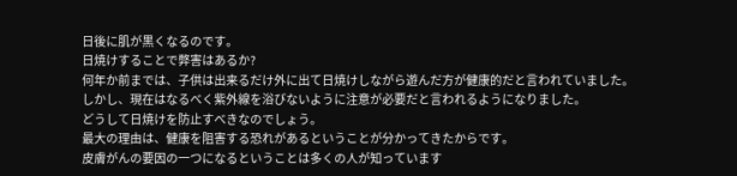日後に肌が黒くなるのです。
日焼けすることで弊害はあるか?
何年か前までは、子供は出来るだけ外に出て日焼けしながら遊んだ方が健康的だと言われていました。
しかし、現在はなるべく紫外線を浴びないように注意が必要だと言われるようになりました。
どうして日焼けを防止すべきなのでしょう。
最大の理由は、健康を阻害する恐れがあるということが分かってきたからです。
皮膚がんの要因の一つになるということは多くの人が知っています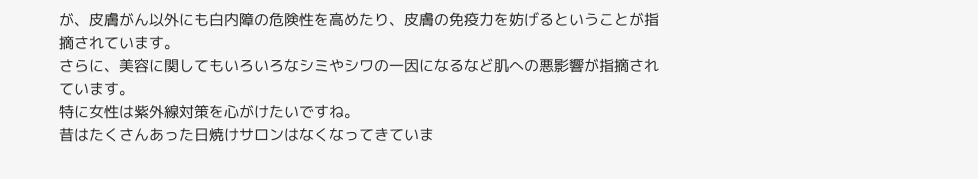が、皮膚がん以外にも白内障の危険性を高めたり、皮膚の免疫力を妨げるということが指摘されています。
さらに、美容に関してもいろいろなシミやシワの一因になるなど肌への悪影響が指摘されています。
特に女性は紫外線対策を心がけたいですね。
昔はたくさんあった日焼けサロンはなくなってきていま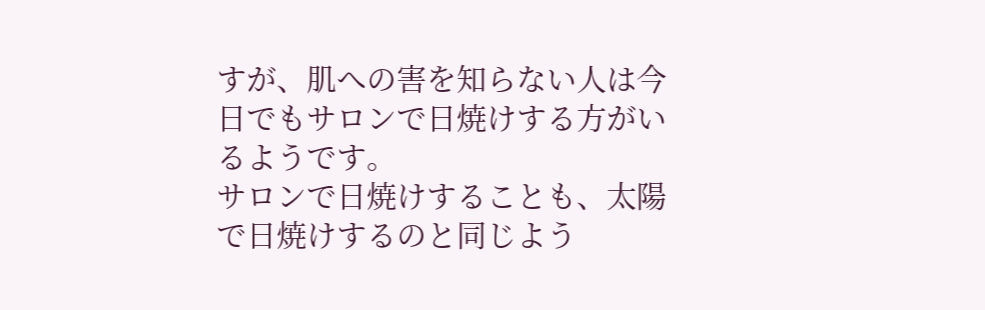すが、肌への害を知らない人は今日でもサロンで日焼けする方がいるようです。
サロンで日焼けすることも、太陽で日焼けするのと同じよう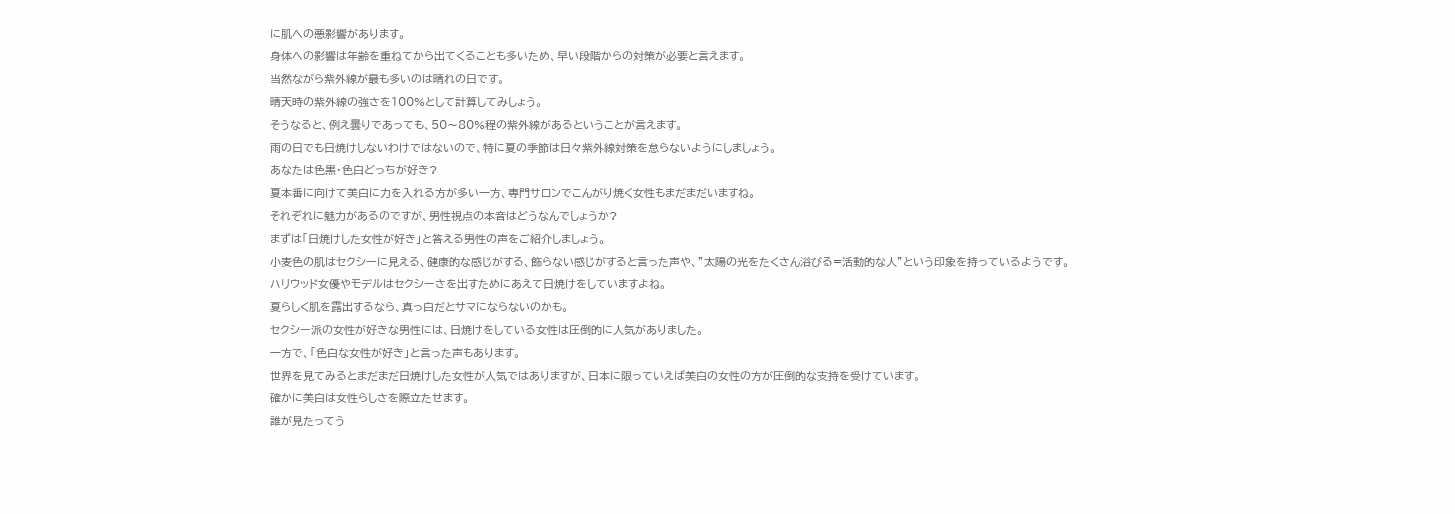に肌への悪影響があります。
身体への影響は年齢を重ねてから出てくることも多いため、早い段階からの対策が必要と言えます。
当然ながら紫外線が最も多いのは晴れの日です。
晴天時の紫外線の強さを100%として計算してみしょう。
そうなると、例え曇りであっても、50〜80%程の紫外線があるということが言えます。
雨の日でも日焼けしないわけではないので、特に夏の季節は日々紫外線対策を怠らないようにしましょう。
あなたは色黒・色白どっちが好き?
夏本番に向けて美白に力を入れる方が多い一方、専門サロンでこんがり焼く女性もまだまだいますね。
それぞれに魅力があるのですが、男性視点の本音はどうなんでしょうか?
まずは「日焼けした女性が好き」と答える男性の声をご紹介しましょう。
小麦色の肌はセクシーに見える、健康的な感じがする、飾らない感じがすると言った声や、”太陽の光をたくさん浴びる=活動的な人”という印象を持っているようです。
ハリウッド女優やモデルはセクシーさを出すためにあえて日焼けをしていますよね。
夏らしく肌を露出するなら、真っ白だとサマにならないのかも。
セクシー派の女性が好きな男性には、日焼けをしている女性は圧倒的に人気がありました。
一方で、「色白な女性が好き」と言った声もあります。
世界を見てみるとまだまだ日焼けした女性が人気ではありますが、日本に限っていえば美白の女性の方が圧倒的な支持を受けています。
確かに美白は女性らしさを際立たせます。
誰が見たってう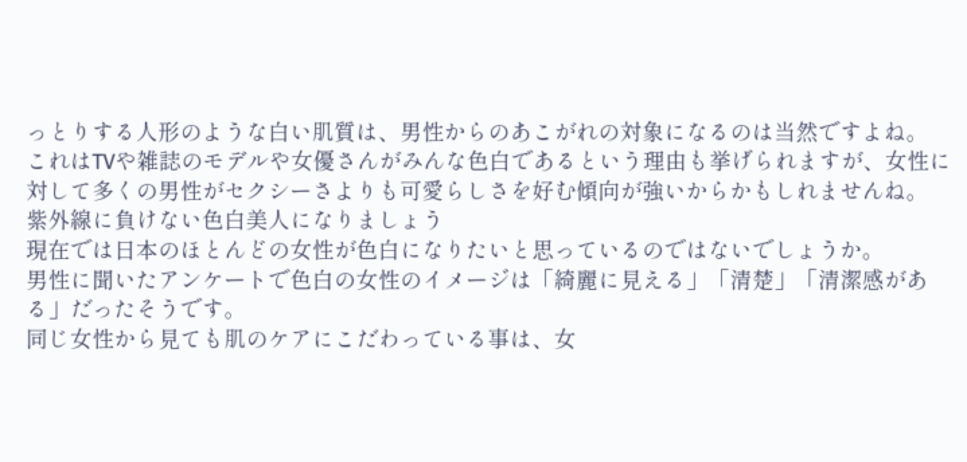っとりする人形のような白い肌質は、男性からのあこがれの対象になるのは当然ですよね。
これはTVや雑誌のモデルや女優さんがみんな色白であるという理由も挙げられますが、女性に対して多くの男性がセクシーさよりも可愛らしさを好む傾向が強いからかもしれませんね。
紫外線に負けない色白美人になりましょう
現在では日本のほとんどの女性が色白になりたいと思っているのではないでしょうか。
男性に聞いたアンケートで色白の女性のイメージは「綺麗に見える」「清楚」「清潔感がある」だったそうです。
同じ女性から見ても肌のケアにこだわっている事は、女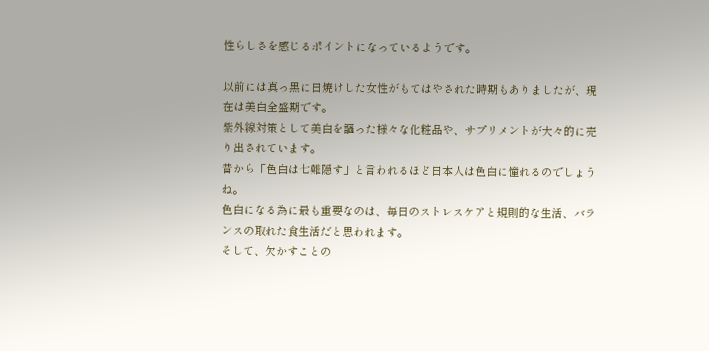性らしさを感じるポイントになっているようです。

以前には真っ黒に日焼けした女性がもてはやされた時期もありましたが、現在は美白全盛期です。
紫外線対策として美白を謳った様々な化粧品や、サプリメントが大々的に売り出されています。
昔から「色白は七難隠す」と言われるほど日本人は色白に憧れるのでしょうね。
色白になる為に最も重要なのは、毎日のストレスケアと規則的な生活、バランスの取れた食生活だと思われます。
そして、欠かすことの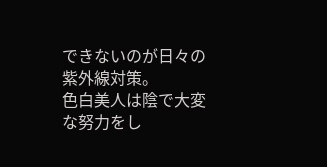できないのが日々の紫外線対策。
色白美人は陰で大変な努力をし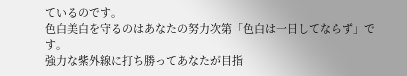ているのです。
色白美白を守るのはあなたの努力次第「色白は一日してならず」です。
強力な紫外線に打ち勝ってあなたが目指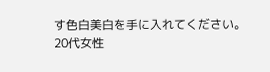す色白美白を手に入れてください。
20代女性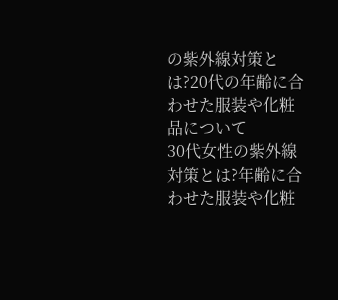の紫外線対策とは?20代の年齢に合わせた服装や化粧品について
30代女性の紫外線対策とは?年齢に合わせた服装や化粧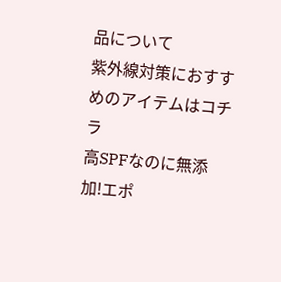品について
紫外線対策におすすめのアイテムはコチラ
高SPFなのに無添加!エポ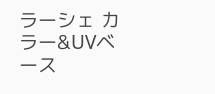ラーシェ カラー&UVベース